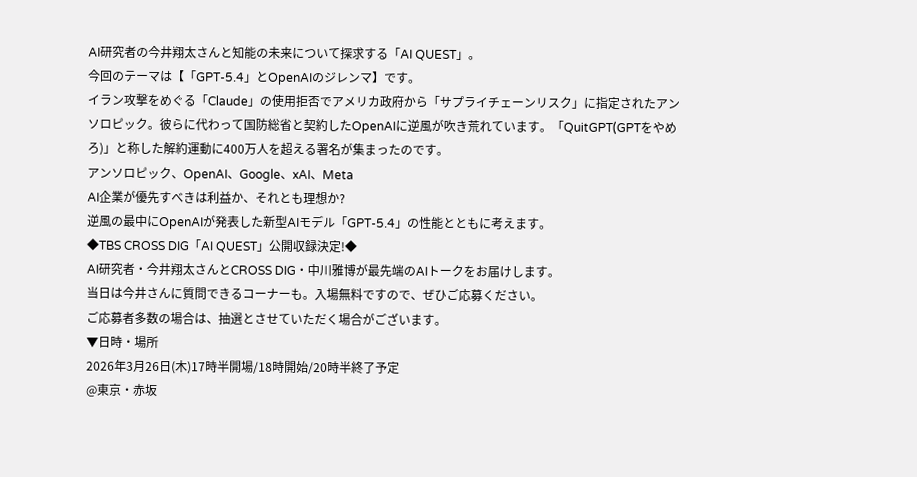AI研究者の今井翔太さんと知能の未来について探求する「AI QUEST」。
今回のテーマは【「GPT-5.4」とOpenAIのジレンマ】です。
イラン攻撃をめぐる「Claude」の使用拒否でアメリカ政府から「サプライチェーンリスク」に指定されたアンソロピック。彼らに代わって国防総省と契約したOpenAIに逆風が吹き荒れています。「QuitGPT(GPTをやめろ)」と称した解約運動に400万人を超える署名が集まったのです。
アンソロピック、OpenAI、Google、xAI、Meta
AI企業が優先すべきは利益か、それとも理想か?
逆風の最中にOpenAIが発表した新型AIモデル「GPT-5.4」の性能とともに考えます。
◆TBS CROSS DIG「AI QUEST」公開収録決定!◆
AI研究者・今井翔太さんとCROSS DIG・中川雅博が最先端のAIトークをお届けします。
当日は今井さんに質問できるコーナーも。入場無料ですので、ぜひご応募ください。
ご応募者多数の場合は、抽選とさせていただく場合がございます。
▼日時・場所
2026年3月26日(木)17時半開場/18時開始/20時半終了予定
@東京・赤坂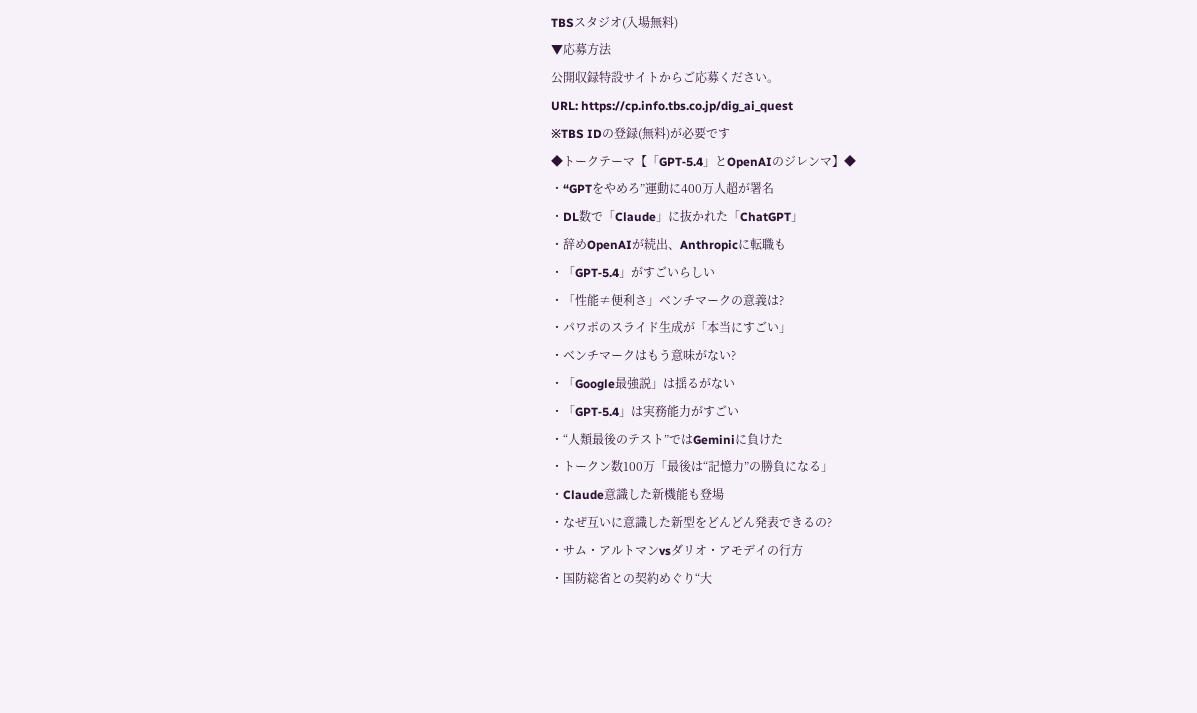TBSスタジオ(入場無料)
▼応募方法
公開収録特設サイトからご応募ください。
URL: https://cp.info.tbs.co.jp/dig_ai_quest
※TBS IDの登録(無料)が必要です
◆トークテーマ【「GPT‑5.4」とOpenAIのジレンマ】◆
・“GPTをやめろ”運動に400万人超が署名
・DL数で「Claude」に抜かれた「ChatGPT」
・辞めOpenAIが続出、Anthropicに転職も
・「GPT‑5.4」がすごいらしい
・「性能≠便利さ」ベンチマークの意義は?
・パワポのスライド生成が「本当にすごい」
・ベンチマークはもう意味がない?
・「Google最強説」は揺るがない
・「GPT‑5.4」は実務能力がすごい
・“人類最後のテスト”ではGeminiに負けた
・トークン数100万「最後は“記憶力”の勝負になる」
・Claude意識した新機能も登場
・なぜ互いに意識した新型をどんどん発表できるの?
・サム・アルトマンvsダリオ・アモデイの行方
・国防総省との契約めぐり“大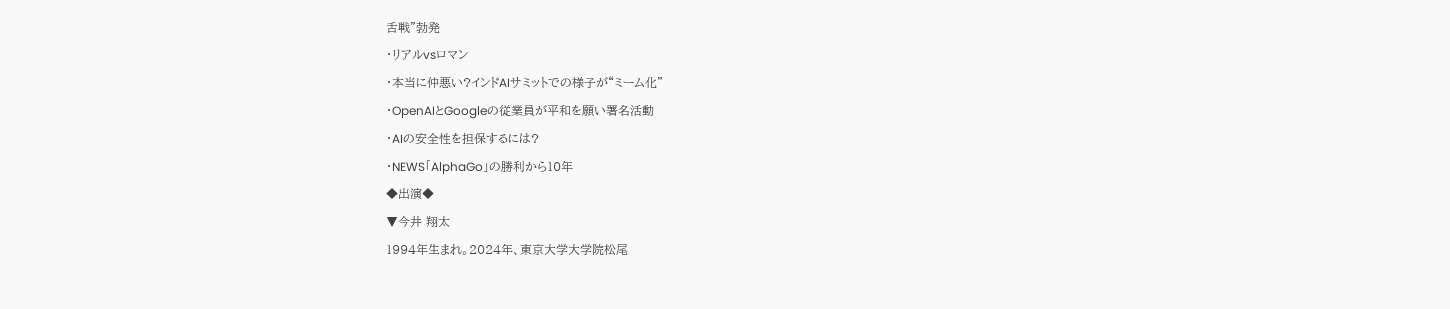舌戦”勃発
・リアルvsロマン
・本当に仲悪い?インドAIサミットでの様子が“ミーム化”
・OpenAIとGoogleの従業員が平和を願い署名活動
・AIの安全性を担保するには?
・NEWS「AlphaGo」の勝利から10年
◆出演◆
▼今井 翔太
1994年生まれ。2024年、東京大学大学院松尾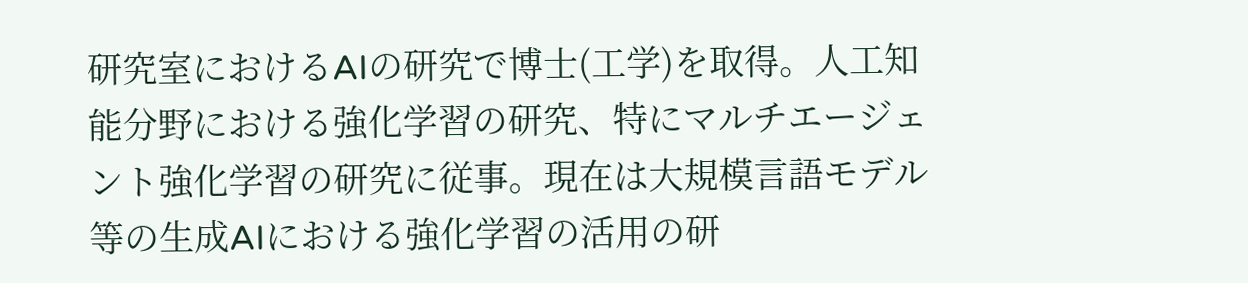研究室におけるAIの研究で博士(工学)を取得。人工知能分野における強化学習の研究、特にマルチエージェント強化学習の研究に従事。現在は大規模言語モデル等の生成AIにおける強化学習の活用の研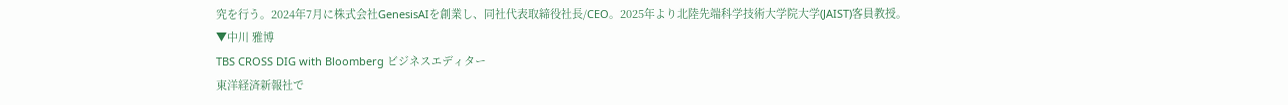究を行う。2024年7月に株式会社GenesisAIを創業し、同社代表取締役社長/CEO。2025年より北陸先端科学技術大学院大学(JAIST)客員教授。
▼中川 雅博
TBS CROSS DIG with Bloomberg ビジネスエディター
東洋経済新報社で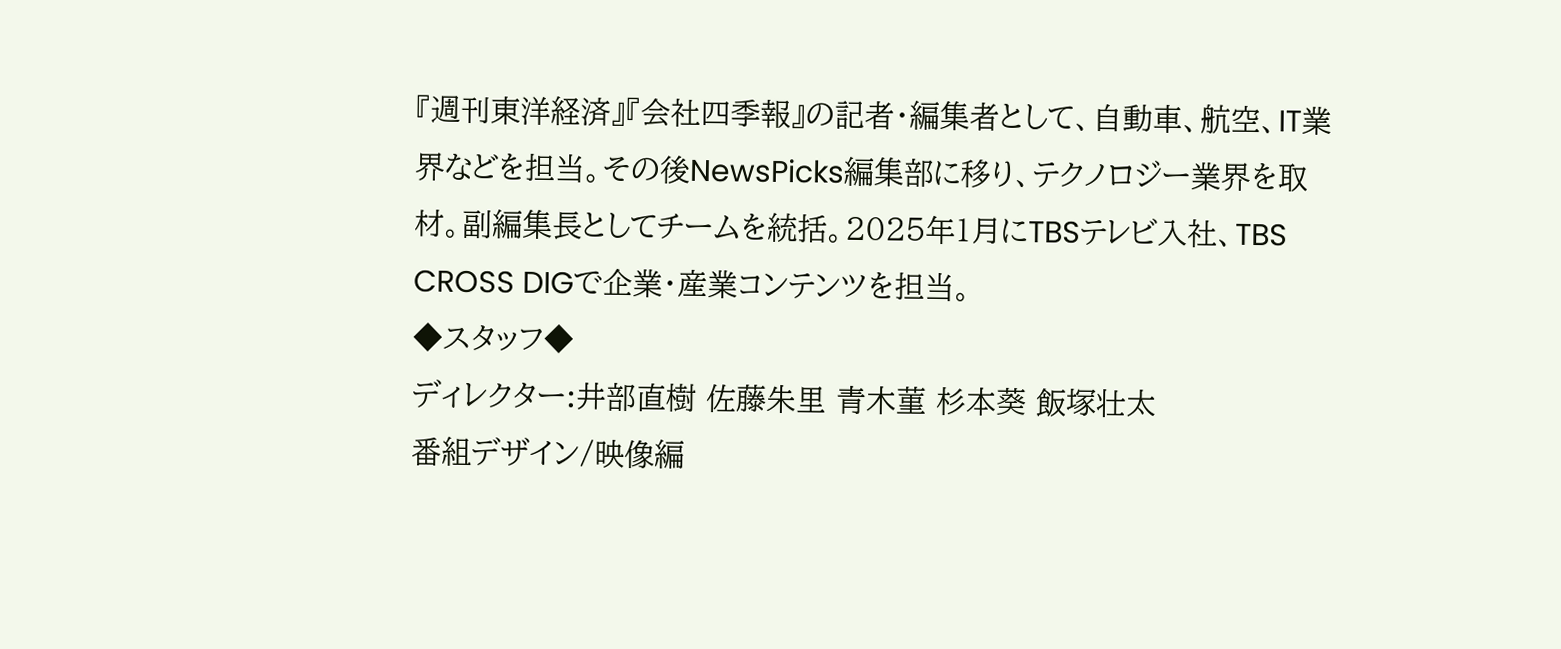『週刊東洋経済』『会社四季報』の記者・編集者として、自動車、航空、IT業界などを担当。その後NewsPicks編集部に移り、テクノロジー業界を取材。副編集長としてチームを統括。2025年1月にTBSテレビ入社、TBS CROSS DIGで企業・産業コンテンツを担当。
◆スタッフ◆
ディレクター:井部直樹 佐藤朱里 青木菫 杉本葵 飯塚壮太
番組デザイン/映像編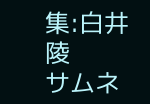集:白井陵
サムネ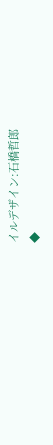イルデザイン:石橋哲郎
◆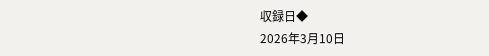収録日◆
2026年3月10日